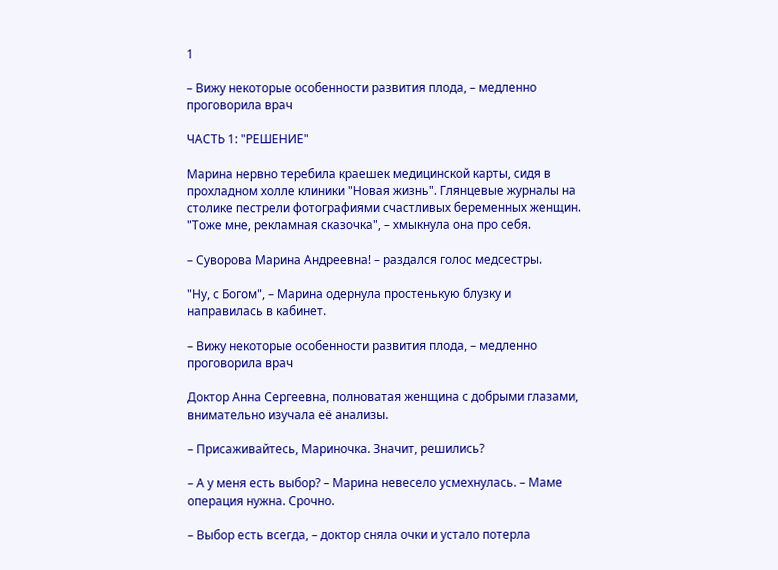1

– Вижу некоторые особенности развития плода, – медленно проговорила врач

ЧАСТЬ 1: "РЕШЕНИЕ"

Марина нервно теребила краешек медицинской карты, сидя в прохладном холле клиники "Новая жизнь". Глянцевые журналы на столике пестрели фотографиями счастливых беременных женщин. "Тоже мне, рекламная сказочка", – хмыкнула она про себя.

– Суворова Марина Андреевна! – раздался голос медсестры.

"Ну, с Богом", – Марина одернула простенькую блузку и направилась в кабинет.

– Вижу некоторые особенности развития плода, – медленно проговорила врач

Доктор Анна Сергеевна, полноватая женщина с добрыми глазами, внимательно изучала её анализы.

– Присаживайтесь, Мариночка. Значит, решились?

– А у меня есть выбор? – Марина невесело усмехнулась. – Маме операция нужна. Срочно.

– Выбор есть всегда, – доктор сняла очки и устало потерла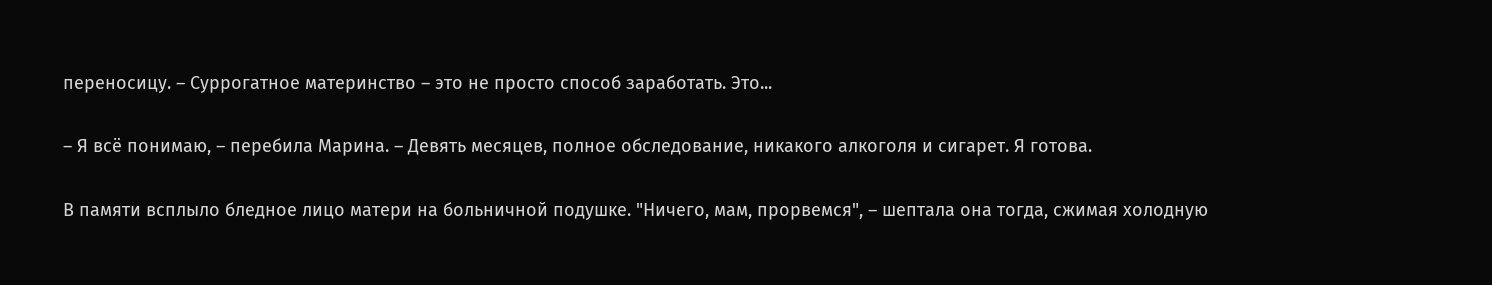переносицу. – Суррогатное материнство – это не просто способ заработать. Это...

– Я всё понимаю, – перебила Марина. – Девять месяцев, полное обследование, никакого алкоголя и сигарет. Я готова.

В памяти всплыло бледное лицо матери на больничной подушке. "Ничего, мам, прорвемся", – шептала она тогда, сжимая холодную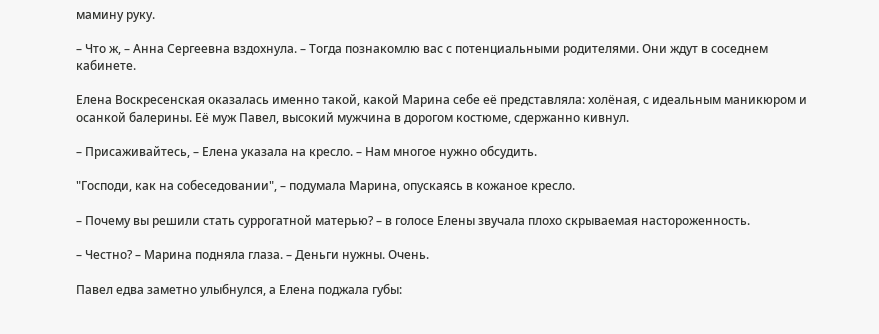мамину руку.

– Что ж, – Анна Сергеевна вздохнула. – Тогда познакомлю вас с потенциальными родителями. Они ждут в соседнем кабинете.

Елена Воскресенская оказалась именно такой, какой Марина себе её представляла: холёная, с идеальным маникюром и осанкой балерины. Её муж Павел, высокий мужчина в дорогом костюме, сдержанно кивнул.

– Присаживайтесь, – Елена указала на кресло. – Нам многое нужно обсудить.

"Господи, как на собеседовании", – подумала Марина, опускаясь в кожаное кресло.

– Почему вы решили стать суррогатной матерью? – в голосе Елены звучала плохо скрываемая настороженность.

– Честно? – Марина подняла глаза. – Деньги нужны. Очень.

Павел едва заметно улыбнулся, а Елена поджала губы: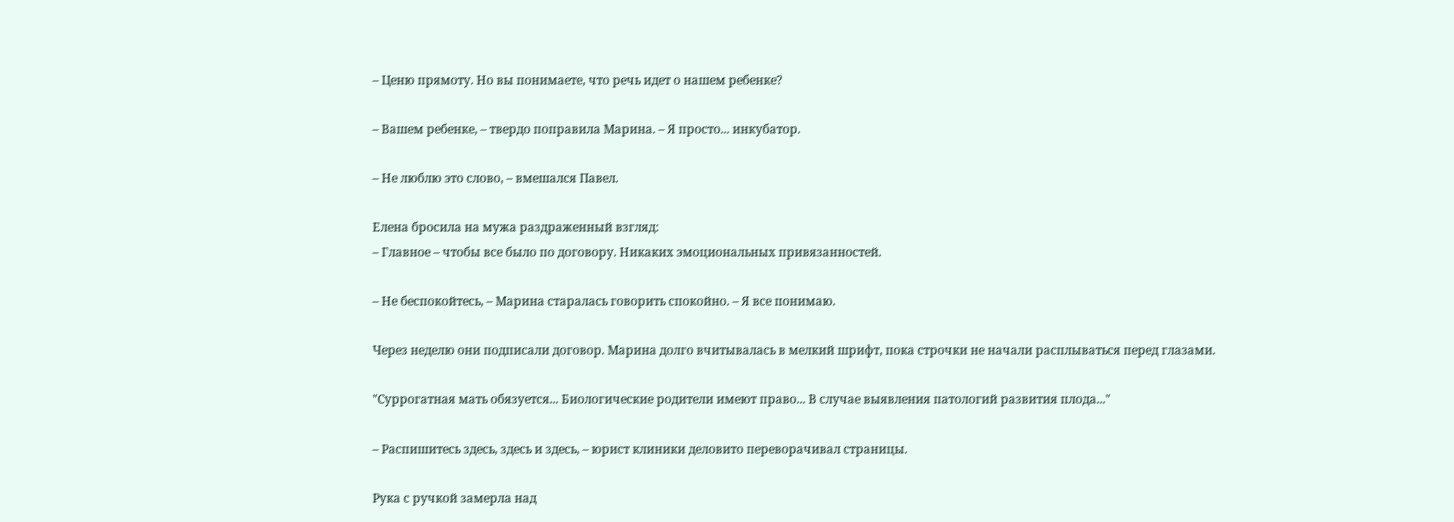– Ценю прямоту. Но вы понимаете, что речь идет о нашем ребенке?

– Вашем ребенке, – твердо поправила Марина. – Я просто... инкубатор.

– Не люблю это слово, – вмешался Павел.

Елена бросила на мужа раздраженный взгляд:
– Главное – чтобы все было по договору. Никаких эмоциональных привязанностей.

– Не беспокойтесь, – Марина старалась говорить спокойно. – Я все понимаю.

Через неделю они подписали договор. Марина долго вчитывалась в мелкий шрифт, пока строчки не начали расплываться перед глазами.

"Суррогатная мать обязуется... Биологические родители имеют право... В случае выявления патологий развития плода..."

– Распишитесь здесь, здесь и здесь, – юрист клиники деловито переворачивал страницы.

Рука с ручкой замерла над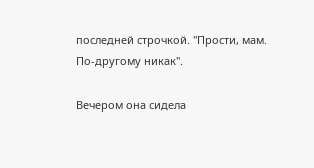последней строчкой. "Прости, мам. По-другому никак".

Вечером она сидела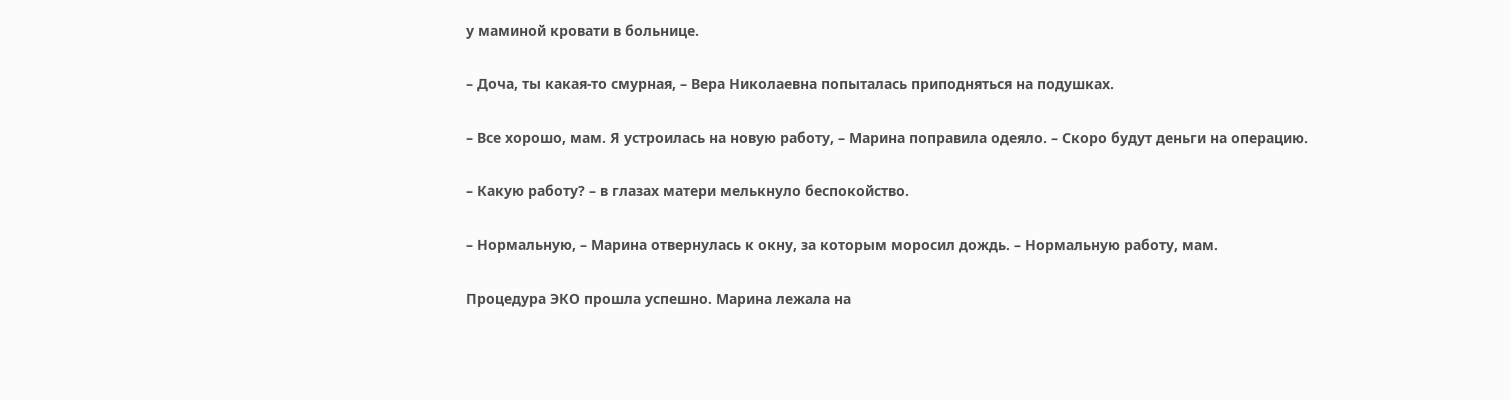у маминой кровати в больнице.

– Доча, ты какая-то смурная, – Вера Николаевна попыталась приподняться на подушках.

– Все хорошо, мам. Я устроилась на новую работу, – Марина поправила одеяло. – Скоро будут деньги на операцию.

– Какую работу? – в глазах матери мелькнуло беспокойство.

– Нормальную, – Марина отвернулась к окну, за которым моросил дождь. – Нормальную работу, мам.

Процедура ЭКО прошла успешно. Марина лежала на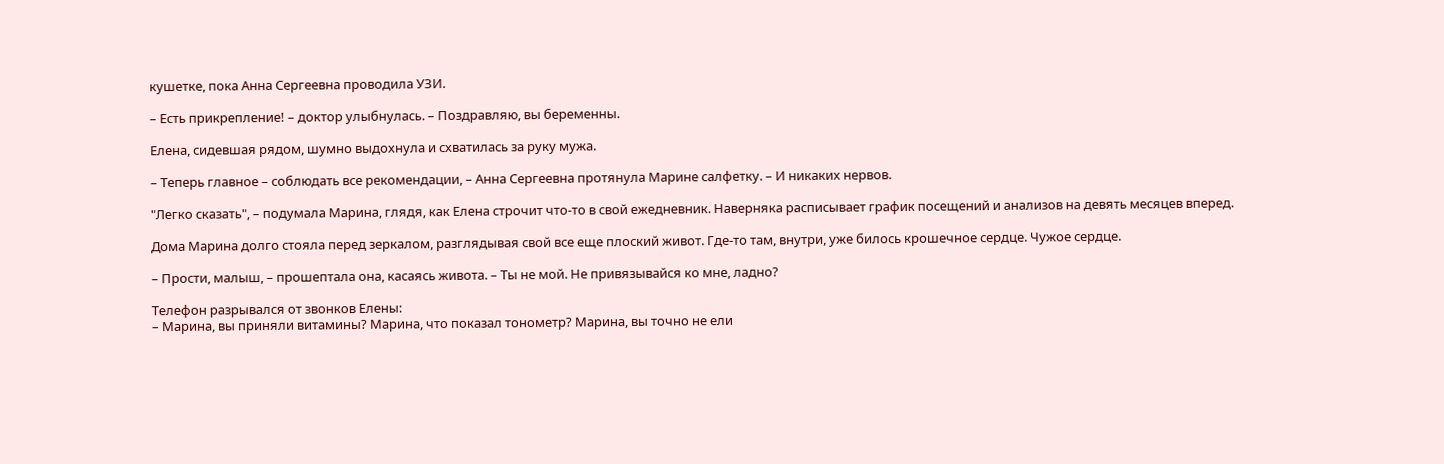кушетке, пока Анна Сергеевна проводила УЗИ.

– Есть прикрепление! – доктор улыбнулась. – Поздравляю, вы беременны.

Елена, сидевшая рядом, шумно выдохнула и схватилась за руку мужа.

– Теперь главное – соблюдать все рекомендации, – Анна Сергеевна протянула Марине салфетку. – И никаких нервов.

"Легко сказать", – подумала Марина, глядя, как Елена строчит что-то в свой ежедневник. Наверняка расписывает график посещений и анализов на девять месяцев вперед.

Дома Марина долго стояла перед зеркалом, разглядывая свой все еще плоский живот. Где-то там, внутри, уже билось крошечное сердце. Чужое сердце.

– Прости, малыш, – прошептала она, касаясь живота. – Ты не мой. Не привязывайся ко мне, ладно?

Телефон разрывался от звонков Елены:
– Марина, вы приняли витамины? Марина, что показал тонометр? Марина, вы точно не ели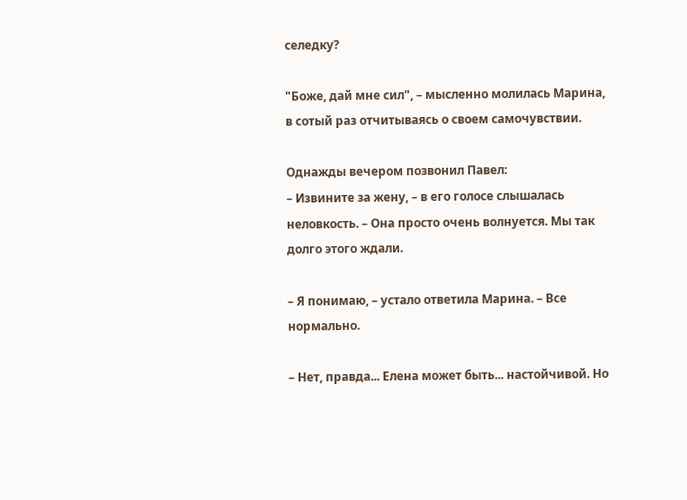селедку?

"Боже, дай мне сил", – мысленно молилась Марина, в сотый раз отчитываясь о своем самочувствии.

Однажды вечером позвонил Павел:
– Извините за жену, – в его голосе слышалась неловкость. – Она просто очень волнуется. Мы так долго этого ждали.

– Я понимаю, – устало ответила Марина. – Все нормально.

– Нет, правда... Елена может быть... настойчивой. Но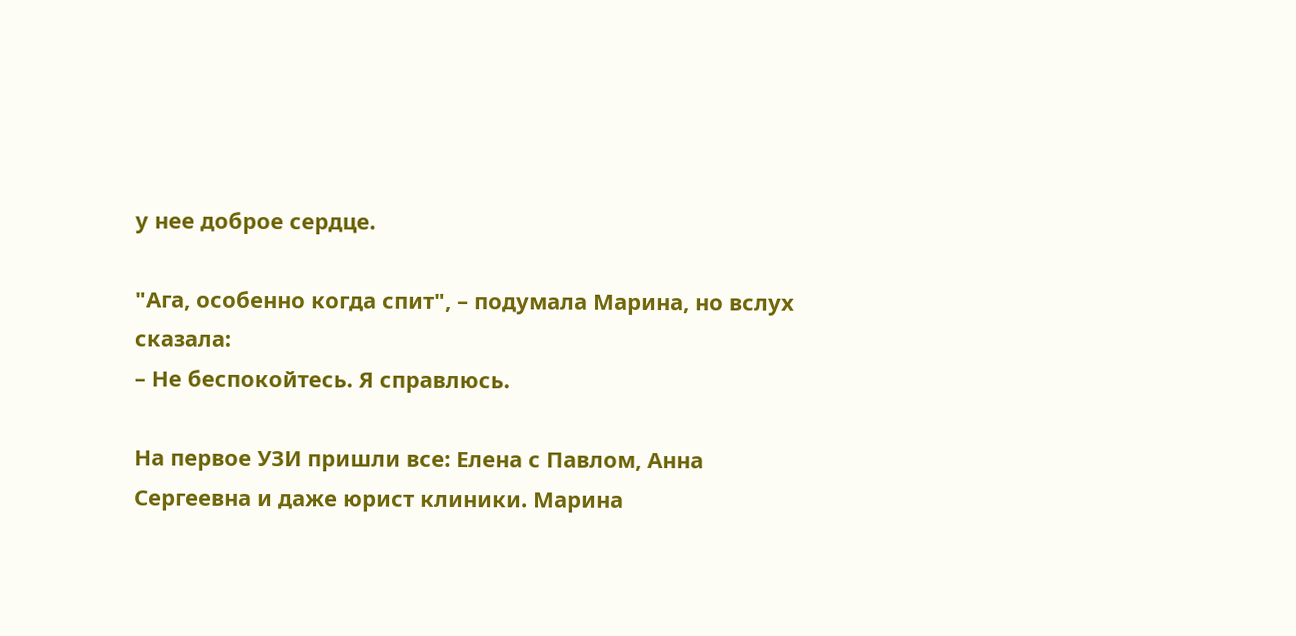у нее доброе сердце.

"Ага, особенно когда спит", – подумала Марина, но вслух сказала:
– Не беспокойтесь. Я справлюсь.

На первое УЗИ пришли все: Елена с Павлом, Анна Сергеевна и даже юрист клиники. Марина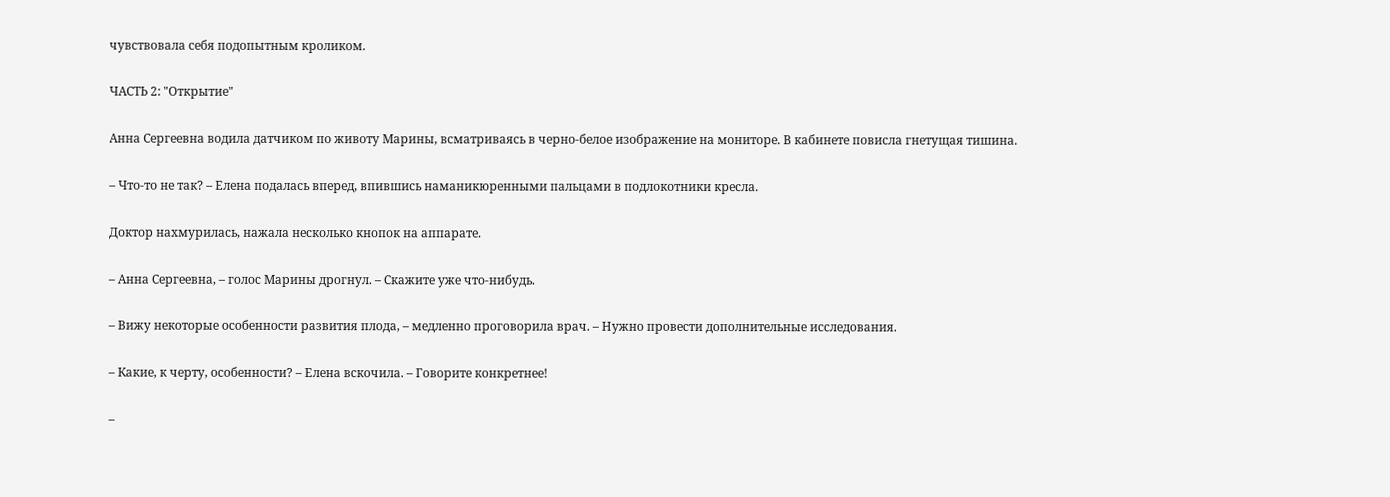чувствовала себя подопытным кроликом.

ЧАСТЬ 2: "Открытие"

Анна Сергеевна водила датчиком по животу Марины, всматриваясь в черно-белое изображение на мониторе. В кабинете повисла гнетущая тишина.

– Что-то не так? – Елена подалась вперед, впившись наманикюренными пальцами в подлокотники кресла.

Доктор нахмурилась, нажала несколько кнопок на аппарате.

– Анна Сергеевна, – голос Марины дрогнул. – Скажите уже что-нибудь.

– Вижу некоторые особенности развития плода, – медленно проговорила врач. – Нужно провести дополнительные исследования.

– Какие, к черту, особенности? – Елена вскочила. – Говорите конкретнее!

–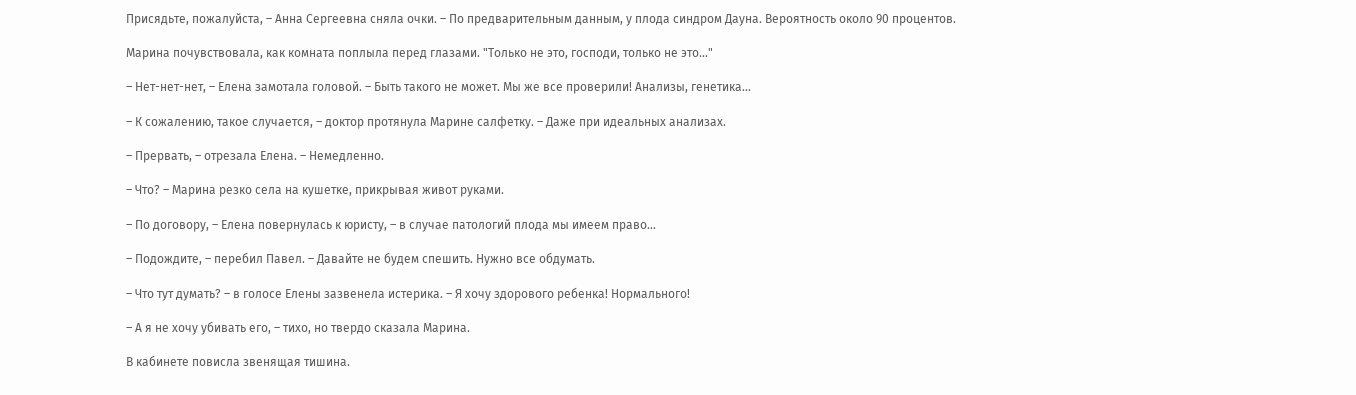Присядьте, пожалуйста, – Анна Сергеевна сняла очки. – По предварительным данным, у плода синдром Дауна. Вероятность около 90 процентов.

Марина почувствовала, как комната поплыла перед глазами. "Только не это, господи, только не это..."

– Нет-нет-нет, – Елена замотала головой. – Быть такого не может. Мы же все проверили! Анализы, генетика...

– К сожалению, такое случается, – доктор протянула Марине салфетку. – Даже при идеальных анализах.

– Прервать, – отрезала Елена. – Немедленно.

– Что? – Марина резко села на кушетке, прикрывая живот руками.

– По договору, – Елена повернулась к юристу, – в случае патологий плода мы имеем право...

– Подождите, – перебил Павел. – Давайте не будем спешить. Нужно все обдумать.

– Что тут думать? – в голосе Елены зазвенела истерика. – Я хочу здорового ребенка! Нормального!

– А я не хочу убивать его, – тихо, но твердо сказала Марина.

В кабинете повисла звенящая тишина.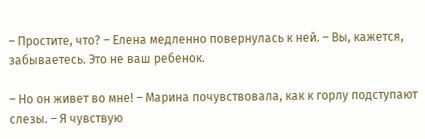– Простите, что? – Елена медленно повернулась к ней. – Вы, кажется, забываетесь. Это не ваш ребенок.

– Но он живет во мне! – Марина почувствовала, как к горлу подступают слезы. – Я чувствую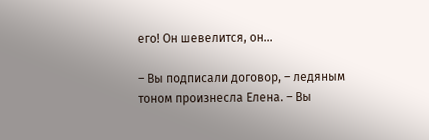его! Он шевелится, он...

– Вы подписали договор, – ледяным тоном произнесла Елена. – Вы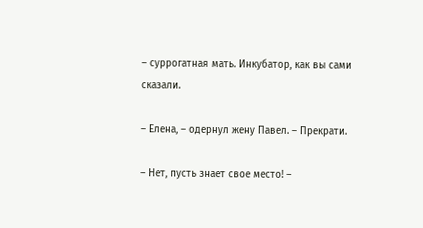– суррогатная мать. Инкубатор, как вы сами сказали.

– Елена, – одернул жену Павел. – Прекрати.

– Нет, пусть знает свое место! –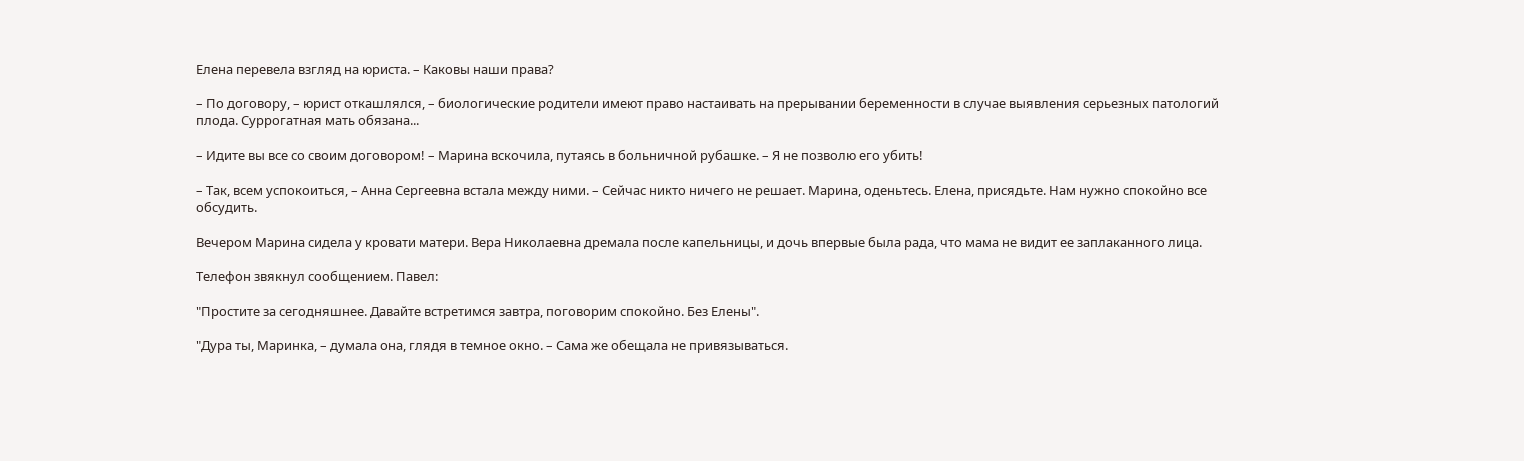Елена перевела взгляд на юриста. – Каковы наши права?

– По договору, – юрист откашлялся, – биологические родители имеют право настаивать на прерывании беременности в случае выявления серьезных патологий плода. Суррогатная мать обязана...

– Идите вы все со своим договором! – Марина вскочила, путаясь в больничной рубашке. – Я не позволю его убить!

– Так, всем успокоиться, – Анна Сергеевна встала между ними. – Сейчас никто ничего не решает. Марина, оденьтесь. Елена, присядьте. Нам нужно спокойно все обсудить.

Вечером Марина сидела у кровати матери. Вера Николаевна дремала после капельницы, и дочь впервые была рада, что мама не видит ее заплаканного лица.

Телефон звякнул сообщением. Павел:

"Простите за сегодняшнее. Давайте встретимся завтра, поговорим спокойно. Без Елены".

"Дура ты, Маринка, – думала она, глядя в темное окно. – Сама же обещала не привязываться.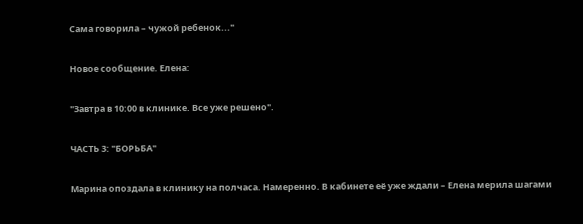Сама говорила – чужой ребенок..."

Новое сообщение. Елена:

"Завтра в 10:00 в клинике. Все уже решено".

ЧАСТЬ 3: "БОРЬБА"

Марина опоздала в клинику на полчаса. Намеренно. В кабинете её уже ждали – Елена мерила шагами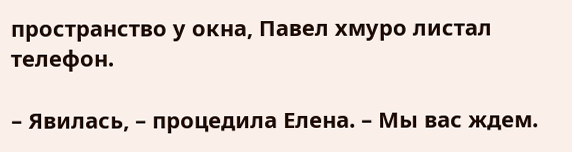пространство у окна, Павел хмуро листал телефон.

– Явилась, – процедила Елена. – Мы вас ждем.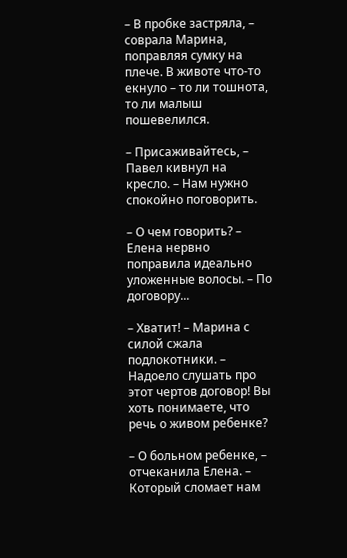– В пробке застряла, – соврала Марина, поправляя сумку на плече. В животе что-то екнуло – то ли тошнота, то ли малыш пошевелился.

– Присаживайтесь, – Павел кивнул на кресло. – Нам нужно спокойно поговорить.

– О чем говорить? – Елена нервно поправила идеально уложенные волосы. – По договору...

– Хватит! – Марина с силой сжала подлокотники. – Надоело слушать про этот чертов договор! Вы хоть понимаете, что речь о живом ребенке?

– О больном ребенке, – отчеканила Елена. – Который сломает нам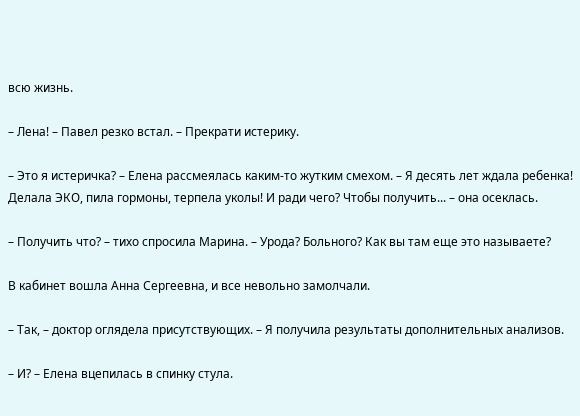всю жизнь.

– Лена! – Павел резко встал. – Прекрати истерику.

– Это я истеричка? – Елена рассмеялась каким-то жутким смехом. – Я десять лет ждала ребенка! Делала ЭКО, пила гормоны, терпела уколы! И ради чего? Чтобы получить... – она осеклась.

– Получить что? – тихо спросила Марина. – Урода? Больного? Как вы там еще это называете?

В кабинет вошла Анна Сергеевна, и все невольно замолчали.

– Так, – доктор оглядела присутствующих. – Я получила результаты дополнительных анализов.

– И? – Елена вцепилась в спинку стула.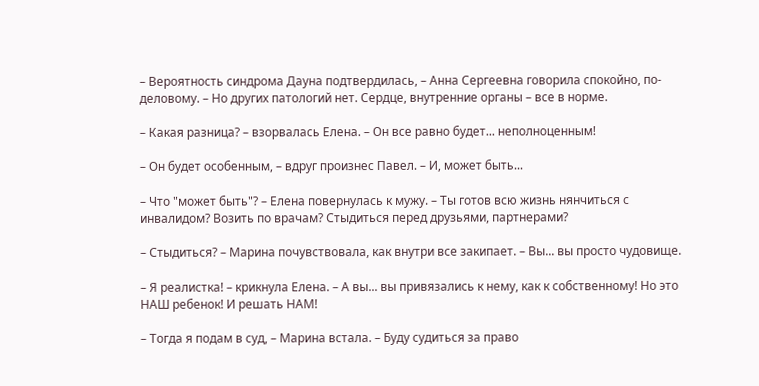– Вероятность синдрома Дауна подтвердилась, – Анна Сергеевна говорила спокойно, по-деловому. – Но других патологий нет. Сердце, внутренние органы – все в норме.

– Какая разница? – взорвалась Елена. – Он все равно будет... неполноценным!

– Он будет особенным, – вдруг произнес Павел. – И, может быть...

– Что "может быть"? – Елена повернулась к мужу. – Ты готов всю жизнь нянчиться с инвалидом? Возить по врачам? Стыдиться перед друзьями, партнерами?

– Стыдиться? – Марина почувствовала, как внутри все закипает. – Вы... вы просто чудовище.

– Я реалистка! – крикнула Елена. – А вы... вы привязались к нему, как к собственному! Но это НАШ ребенок! И решать НАМ!

– Тогда я подам в суд, – Марина встала. – Буду судиться за право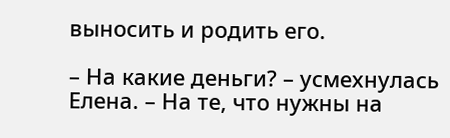выносить и родить его.

– На какие деньги? – усмехнулась Елена. – На те, что нужны на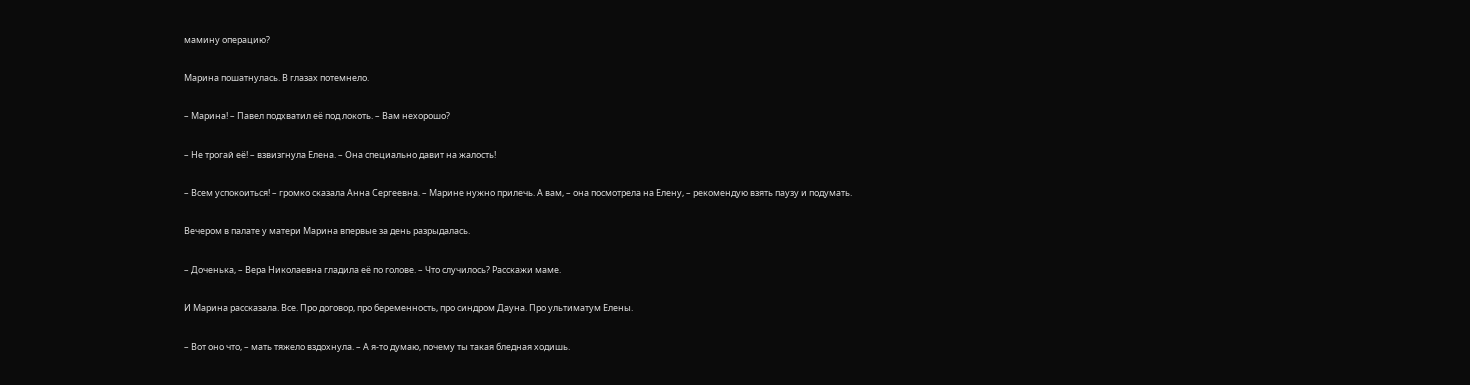мамину операцию?

Марина пошатнулась. В глазах потемнело.

– Марина! – Павел подхватил её под локоть. – Вам нехорошо?

– Не трогай её! – взвизгнула Елена. – Она специально давит на жалость!

– Всем успокоиться! – громко сказала Анна Сергеевна. – Марине нужно прилечь. А вам, – она посмотрела на Елену, – рекомендую взять паузу и подумать.

Вечером в палате у матери Марина впервые за день разрыдалась.

– Доченька, – Вера Николаевна гладила её по голове. – Что случилось? Расскажи маме.

И Марина рассказала. Все. Про договор, про беременность, про синдром Дауна. Про ультиматум Елены.

– Вот оно что, – мать тяжело вздохнула. – А я-то думаю, почему ты такая бледная ходишь.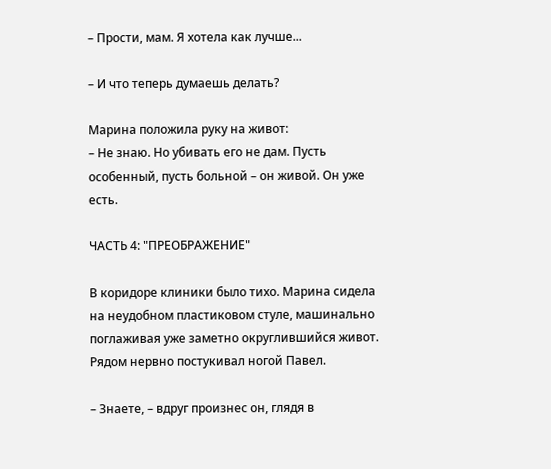– Прости, мам. Я хотела как лучше...

– И что теперь думаешь делать?

Марина положила руку на живот:
– Не знаю. Но убивать его не дам. Пусть особенный, пусть больной – он живой. Он уже есть.

ЧАСТЬ 4: "ПРЕОБРАЖЕНИЕ"

В коридоре клиники было тихо. Марина сидела на неудобном пластиковом стуле, машинально поглаживая уже заметно округлившийся живот. Рядом нервно постукивал ногой Павел.

– Знаете, – вдруг произнес он, глядя в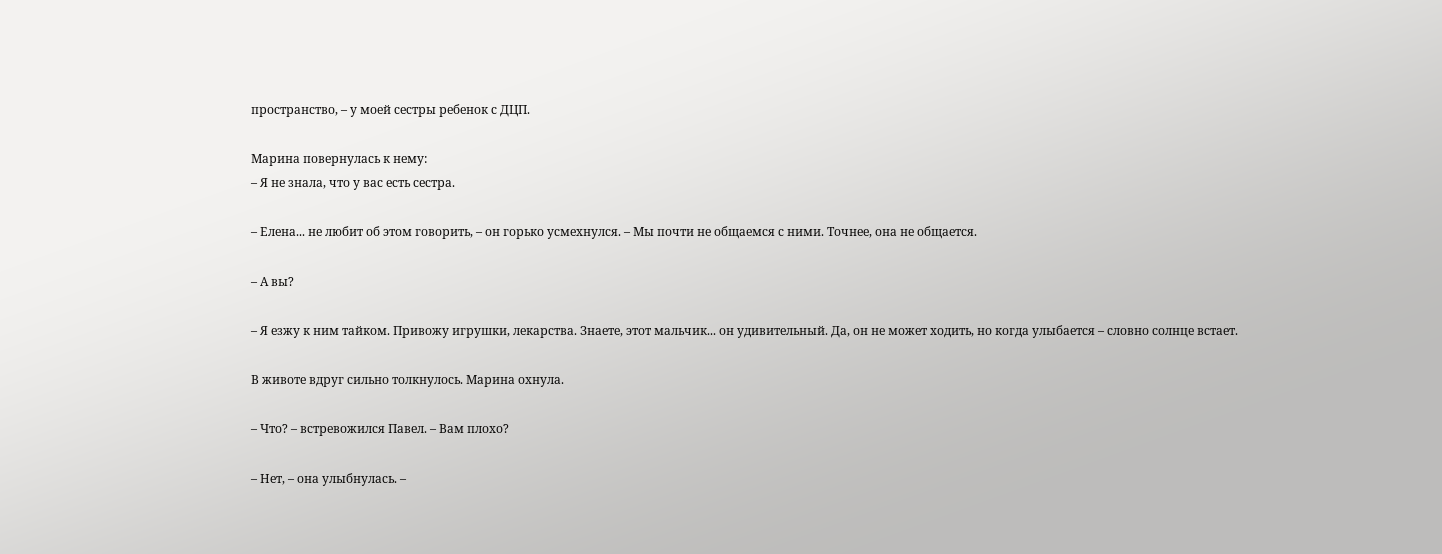пространство, – у моей сестры ребенок с ДЦП.

Марина повернулась к нему:
– Я не знала, что у вас есть сестра.

– Елена... не любит об этом говорить, – он горько усмехнулся. – Мы почти не общаемся с ними. Точнее, она не общается.

– А вы?

– Я езжу к ним тайком. Привожу игрушки, лекарства. Знаете, этот мальчик... он удивительный. Да, он не может ходить, но когда улыбается – словно солнце встает.

В животе вдруг сильно толкнулось. Марина охнула.

– Что? – встревожился Павел. – Вам плохо?

– Нет, – она улыбнулась. –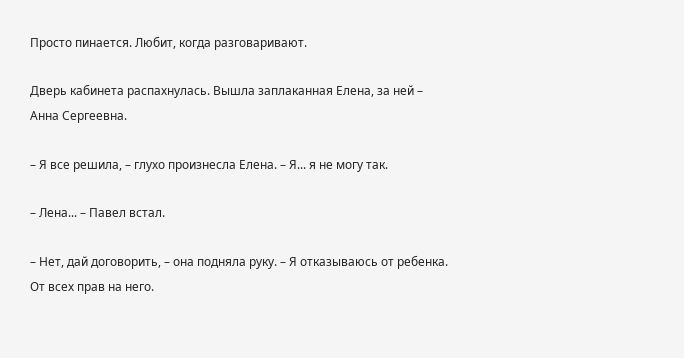Просто пинается. Любит, когда разговаривают.

Дверь кабинета распахнулась. Вышла заплаканная Елена, за ней – Анна Сергеевна.

– Я все решила, – глухо произнесла Елена. – Я... я не могу так.

– Лена... – Павел встал.

– Нет, дай договорить, – она подняла руку. – Я отказываюсь от ребенка. От всех прав на него.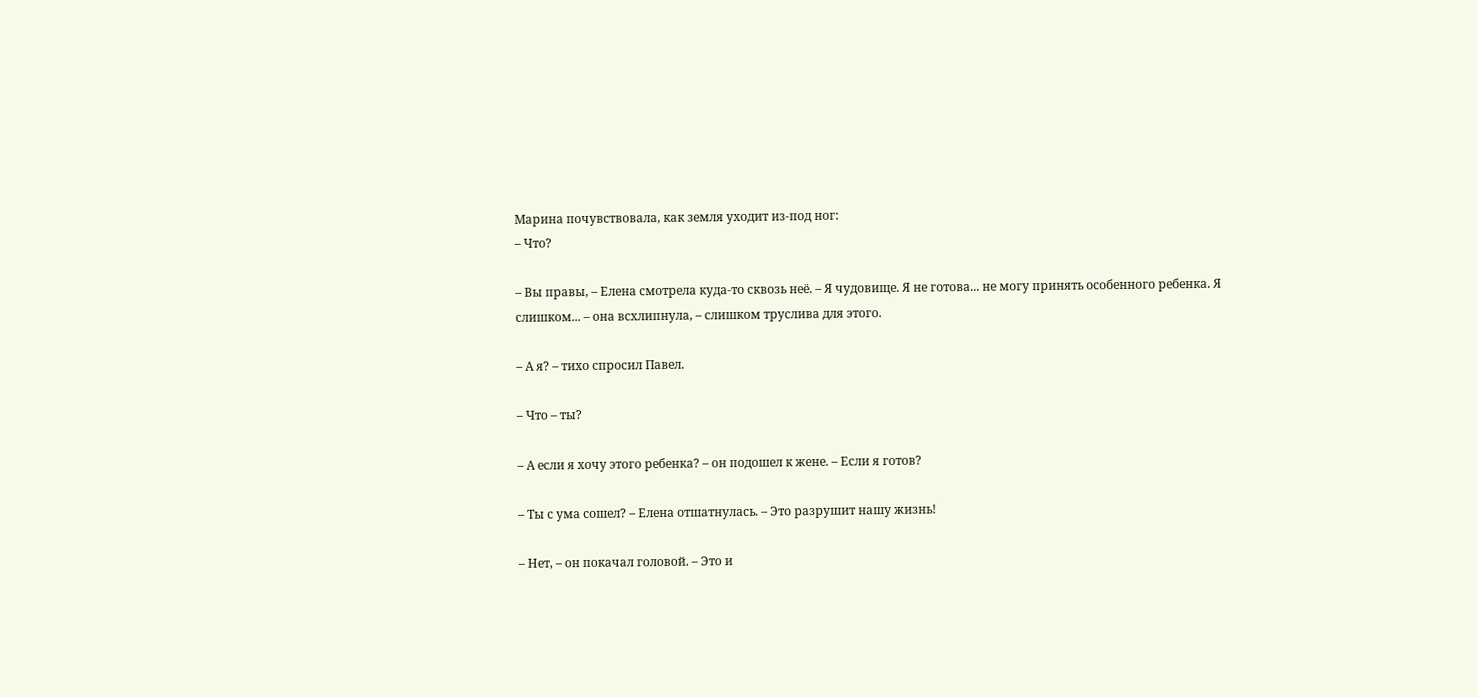Марина почувствовала, как земля уходит из-под ног:
– Что?

– Вы правы, – Елена смотрела куда-то сквозь неё. – Я чудовище. Я не готова... не могу принять особенного ребенка. Я слишком... – она всхлипнула, – слишком труслива для этого.

– А я? – тихо спросил Павел.

– Что – ты?

– А если я хочу этого ребенка? – он подошел к жене. – Если я готов?

– Ты с ума сошел? – Елена отшатнулась. – Это разрушит нашу жизнь!

– Нет, – он покачал головой. – Это и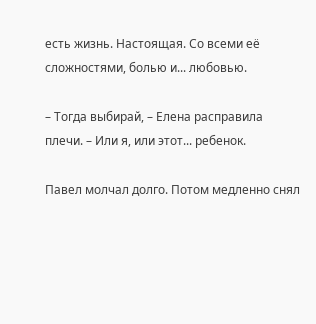есть жизнь. Настоящая. Со всеми её сложностями, болью и... любовью.

– Тогда выбирай, – Елена расправила плечи. – Или я, или этот... ребенок.

Павел молчал долго. Потом медленно снял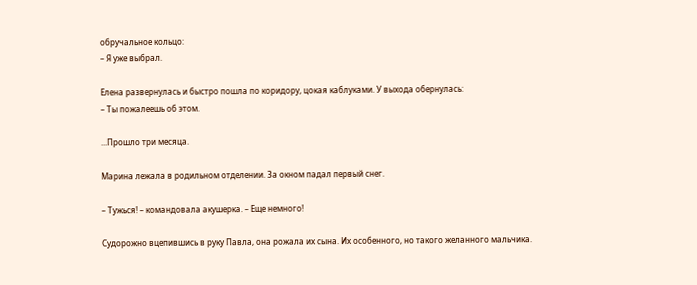обручальное кольцо:
– Я уже выбрал.

Елена развернулась и быстро пошла по коридору, цокая каблуками. У выхода обернулась:
– Ты пожалеешь об этом.

...Прошло три месяца.

Марина лежала в родильном отделении. За окном падал первый снег.

– Тужься! – командовала акушерка. – Еще немного!

Судорожно вцепившись в руку Павла, она рожала их сына. Их особенного, но такого желанного мальчика.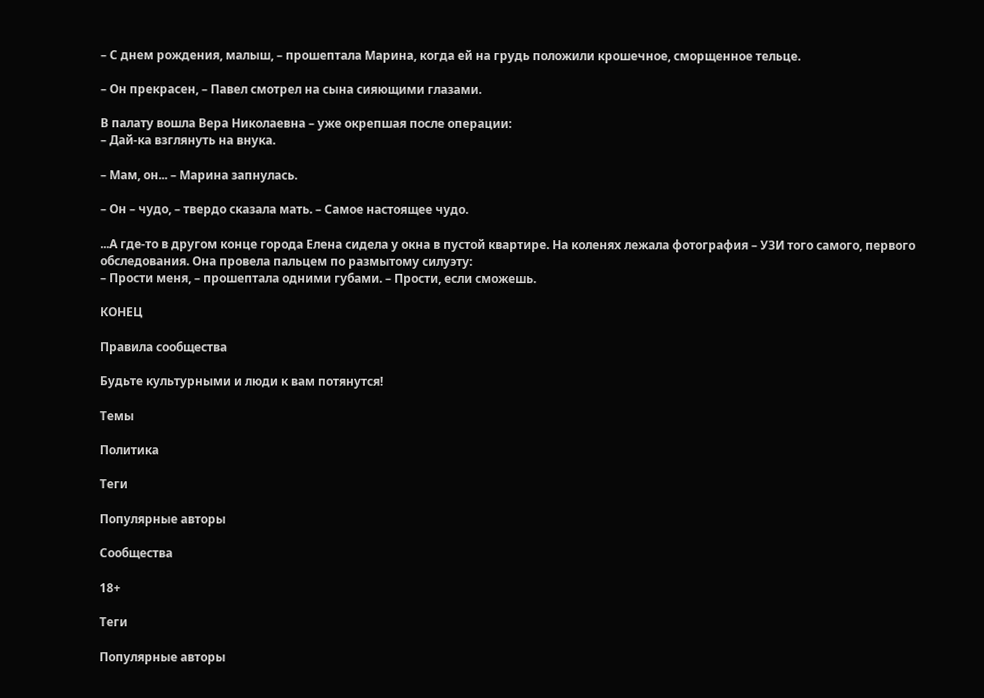– С днем рождения, малыш, – прошептала Марина, когда ей на грудь положили крошечное, сморщенное тельце.

– Он прекрасен, – Павел смотрел на сына сияющими глазами.

В палату вошла Вера Николаевна – уже окрепшая после операции:
– Дай-ка взглянуть на внука.

– Мам, он... – Марина запнулась.

– Он – чудо, – твердо сказала мать. – Самое настоящее чудо.

...А где-то в другом конце города Елена сидела у окна в пустой квартире. На коленях лежала фотография – УЗИ того самого, первого обследования. Она провела пальцем по размытому силуэту:
– Прости меня, – прошептала одними губами. – Прости, если сможешь.

КОНЕЦ

Правила сообщества

Будьте культурными и люди к вам потянутся!

Темы

Политика

Теги

Популярные авторы

Сообщества

18+

Теги

Популярные авторы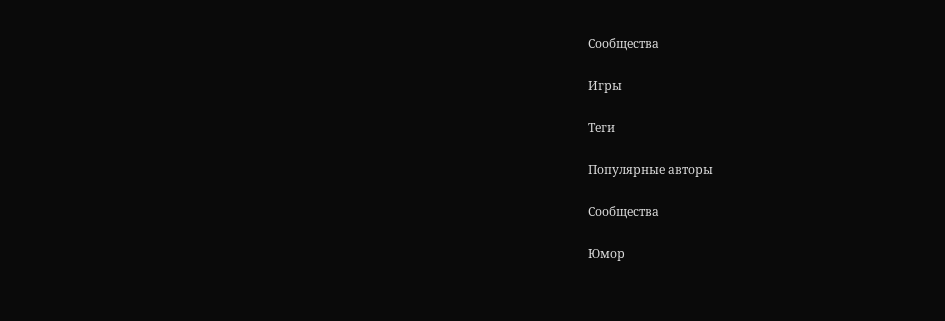Сообщества

Игры

Теги

Популярные авторы

Сообщества

Юмор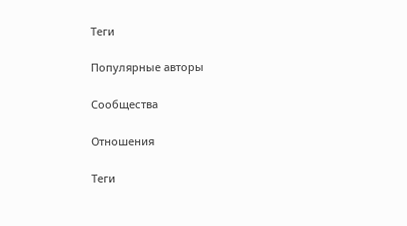Теги

Популярные авторы

Сообщества

Отношения

Теги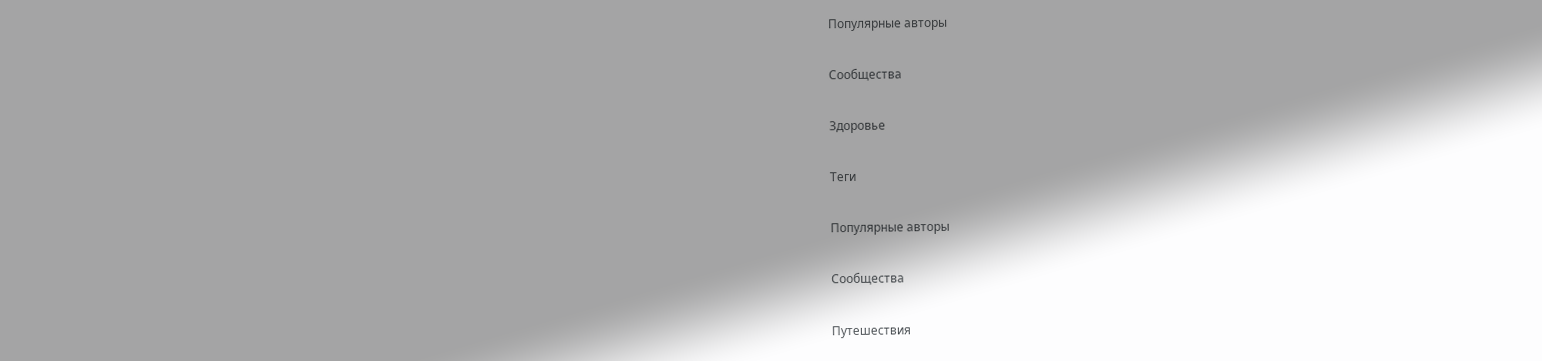Популярные авторы

Сообщества

Здоровье

Теги

Популярные авторы

Сообщества

Путешествия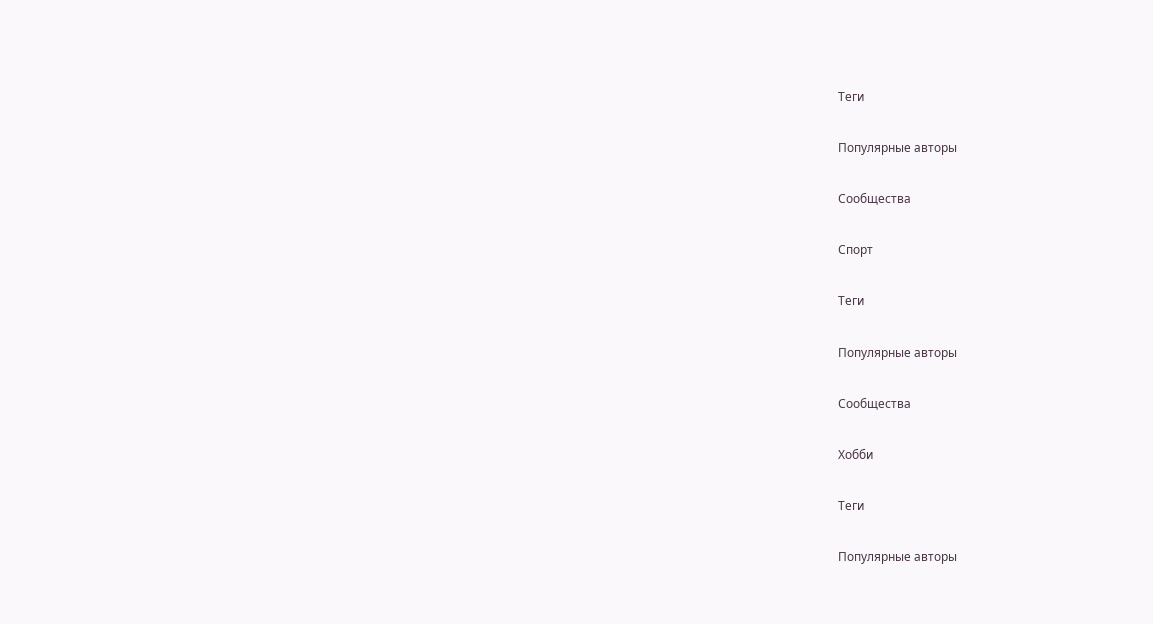Теги

Популярные авторы

Сообщества

Спорт

Теги

Популярные авторы

Сообщества

Хобби

Теги

Популярные авторы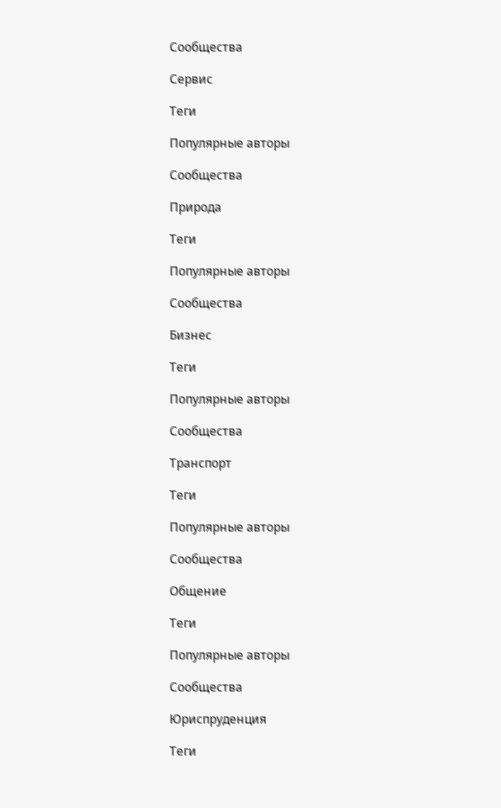Сообщества

Сервис

Теги

Популярные авторы

Сообщества

Природа

Теги

Популярные авторы

Сообщества

Бизнес

Теги

Популярные авторы

Сообщества

Транспорт

Теги

Популярные авторы

Сообщества

Общение

Теги

Популярные авторы

Сообщества

Юриспруденция

Теги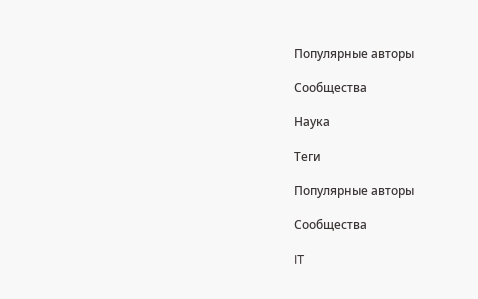Популярные авторы

Сообщества

Наука

Теги

Популярные авторы

Сообщества

IT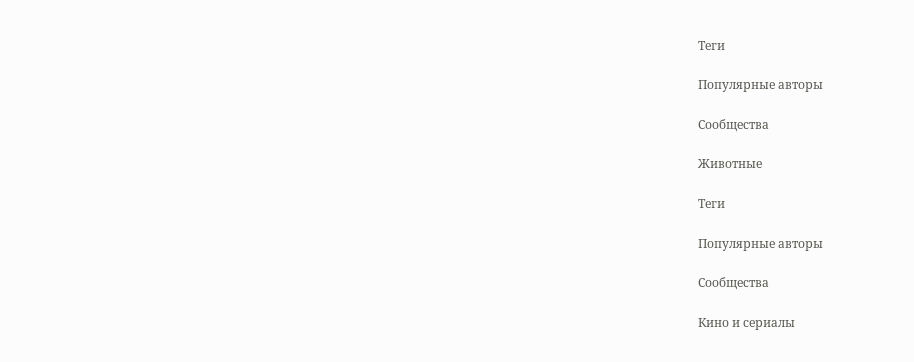Теги

Популярные авторы

Сообщества

Животные

Теги

Популярные авторы

Сообщества

Кино и сериалы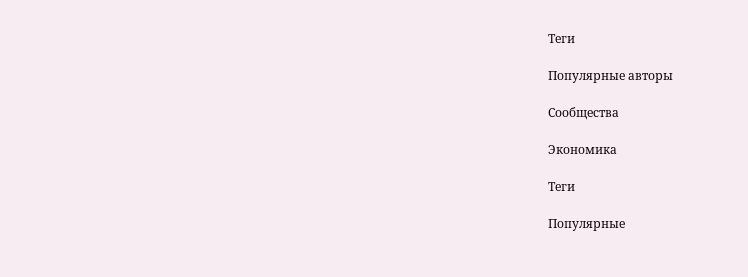Теги

Популярные авторы

Сообщества

Экономика

Теги

Популярные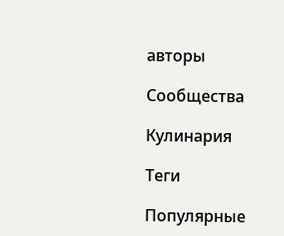авторы

Сообщества

Кулинария

Теги

Популярные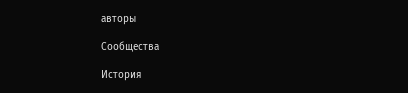авторы

Сообщества

История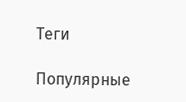Теги

Популярные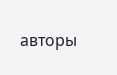авторы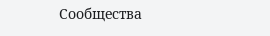Сообщества